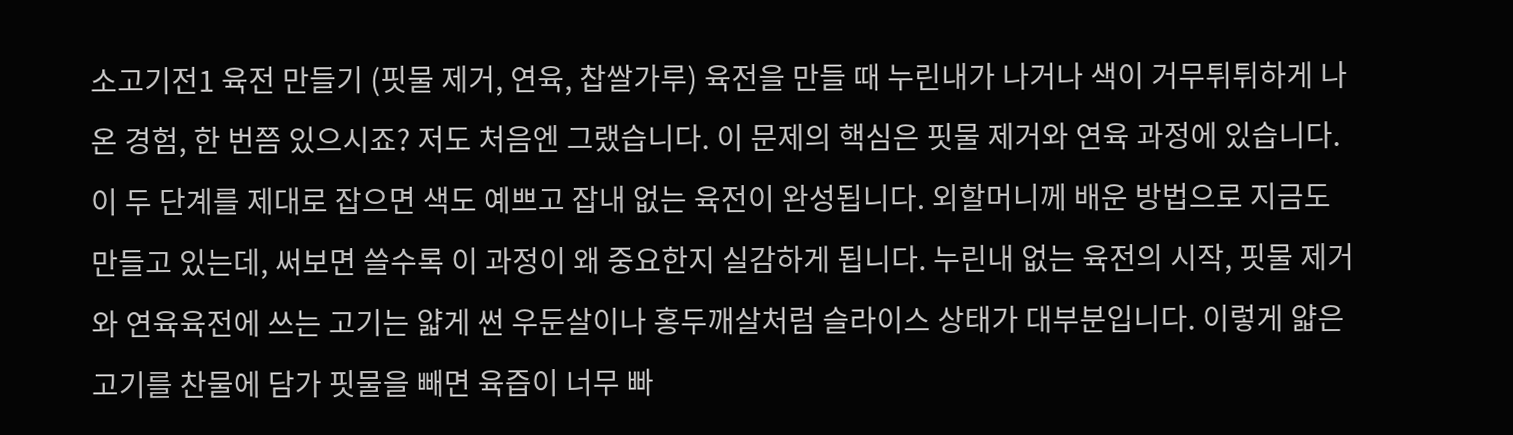소고기전1 육전 만들기 (핏물 제거, 연육, 찹쌀가루) 육전을 만들 때 누린내가 나거나 색이 거무튀튀하게 나온 경험, 한 번쯤 있으시죠? 저도 처음엔 그랬습니다. 이 문제의 핵심은 핏물 제거와 연육 과정에 있습니다. 이 두 단계를 제대로 잡으면 색도 예쁘고 잡내 없는 육전이 완성됩니다. 외할머니께 배운 방법으로 지금도 만들고 있는데, 써보면 쓸수록 이 과정이 왜 중요한지 실감하게 됩니다. 누린내 없는 육전의 시작, 핏물 제거와 연육육전에 쓰는 고기는 얇게 썬 우둔살이나 홍두깨살처럼 슬라이스 상태가 대부분입니다. 이렇게 얇은 고기를 찬물에 담가 핏물을 빼면 육즙이 너무 빠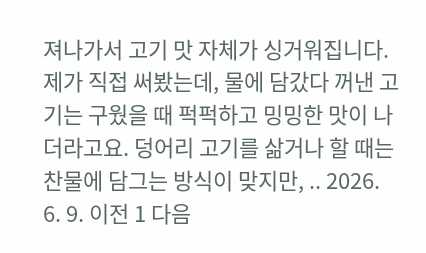져나가서 고기 맛 자체가 싱거워집니다. 제가 직접 써봤는데, 물에 담갔다 꺼낸 고기는 구웠을 때 퍽퍽하고 밍밍한 맛이 나더라고요. 덩어리 고기를 삶거나 할 때는 찬물에 담그는 방식이 맞지만, .. 2026. 6. 9. 이전 1 다음